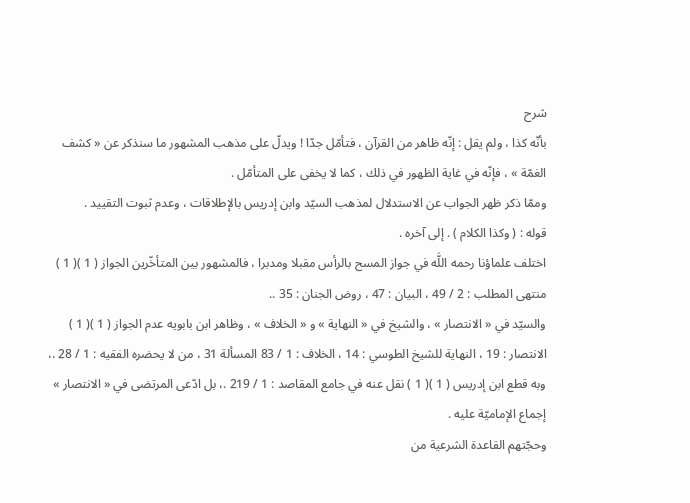شرح
بأنّه كذا ، ولم يقل : إنّه ظاهر من القرآن ، فتأمّل جدّا ! ويدلّ على مذهب المشهور ما سنذكر عن « كشف الغمّة » ، فإنّه في غاية الظهور في ذلك ، كما لا يخفى على المتأمّل .
وممّا ذكر ظهر الجواب عن الاستدلال لمذهب السيّد وابن إدريس بالإطلاقات ، وعدم ثبوت التقييد .
قوله : ( وكذا الكلام ) . إلى آخره .
اختلف علماؤنا رحمه اللَّه في جواز المسح بالرأس مقبلا ومدبرا ، فالمشهور بين المتأخّرين الجواز ( 1 )( 1 ) منتهى المطلب : 2 / 49 ، البيان : 47 ، روض الجنان : 35 ..
والسيّد في « الانتصار » ، والشيخ في « النهاية » و « الخلاف » ، وظاهر ابن بابويه عدم الجواز ( 1 )( 1 ) الانتصار : 19 ، النهاية للشيخ الطوسي : 14 ، الخلاف : 1 / 83 المسألة 31 ، من لا يحضره الفقيه : 1 / 28 .، وبه قطع ابن إدريس ( 1 )( 1 ) نقل عنه في جامع المقاصد : 1 / 219 .، بل ادّعى المرتضى في « الانتصار » إجماع الإماميّة عليه .
وحجّتهم القاعدة الشرعية من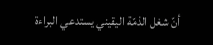أنّ شغل الذمّة اليقيني يستدعي البراءة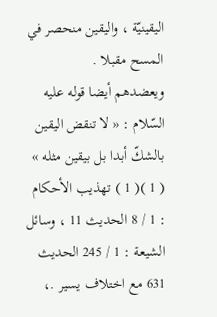اليقينيّة ، واليقين منحصر في المسح مقبلا .
ويعضدهم أيضا قوله عليه السّلام : « لا تنقض اليقين بالشكّ أبدا بل بيقين مثله » ( 1 )( 1 ) تهذيب الأحكام : 1 / 8 الحديث 11 ، وسائل الشيعة : 1 / 245 الحديث 631 مع اختلاف يسير .،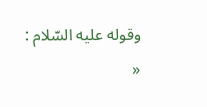وقوله عليه السّلام : «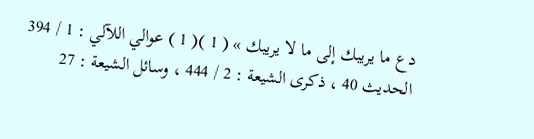دع ما يريبك إلى ما لا يريبك » ( 1 )( 1 ) عوالي اللآلي : 1 / 394 الحديث 40 ، ذكرى الشيعة : 2 / 444 ، وسائل الشيعة : 27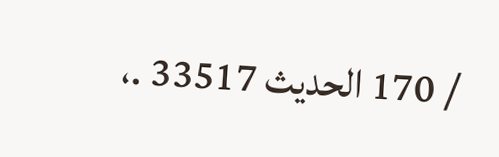/ 170 الحديث 33517 .،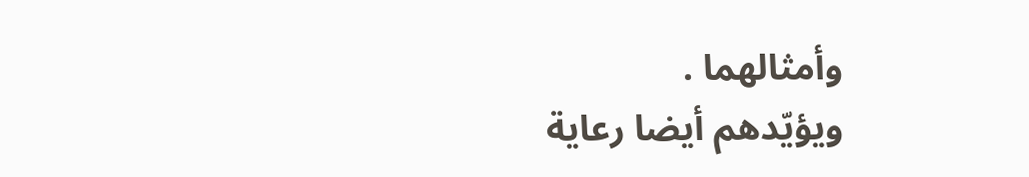وأمثالهما .
ويؤيّدهم أيضا رعاية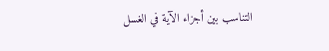التناسب بين أجزاء الآية في الغسل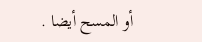أو المسح أيضا .